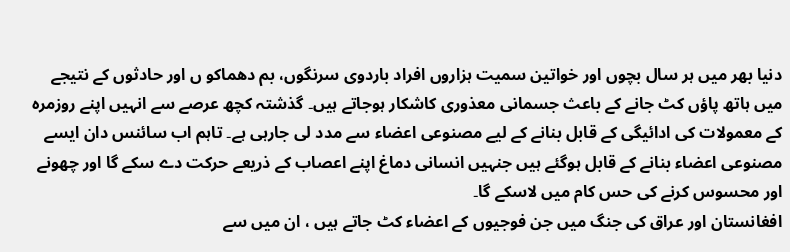دنیا بھر میں ہر سال بچوں اور خواتین سمیت ہزاروں افراد باردوی سرنگوں، بم دھماکو ں اور حادثوں کے نتیجے میں ہاتھ پاؤں کٹ جانے کے باعث جسمانی معذوری کاشکار ہوجاتے ہیں۔ گذشتہ کچھ عرصے سے انہیں اپنے روزمرہ کے معمولات کی ادائیگی کے قابل بنانے کے لیے مصنوعی اعضاء سے مدد لی جارہی ہے۔ تاہم اب سائنس دان ایسے مصنوعی اعضاء بنانے کے قابل ہوگئے ہیں جنہیں انسانی دماغ اپنے اعصاب کے ذریعے حرکت دے سکے گا اور چھونے اور محسوس کرنے کی حس کام میں لاسکے گا۔
افغانستان اور عراق کی جنگ میں جن فوجیوں کے اعضاء کٹ جاتے ہیں ، ان میں سے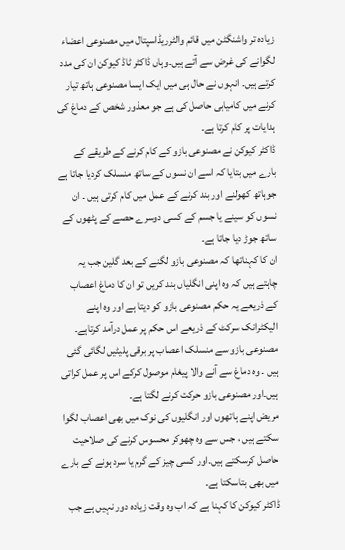زیادہ تر واشنگٹن میں قائم والٹرریڈاسپتال میں مصنوعی اعضاء لگوانے کی غرض سے آتے ہیں۔وہاں ڈاکٹر ٹاڈ کیوکن ان کی مدد کرتے ہیں۔ انہوں نے حال ہی میں ایک ایسا مصنوعی ہاتھ تیار کرنے میں کامیابی حاصل کی ہے جو معذور شخص کے دماغ کی ہدایات پر کام کرتا ہے۔
ڈاکٹر کیوکن نے مصنوعی بازو کے کام کرنے کے طریقے کے بارے میں بتایا کہ اسے ان نسوں کے ساتھ منسلک کردیا جاتا ہے جوہاتھ کھولنے اور بند کرنے کے عمل میں کام کرتی ہیں ۔ ان نسوں کو سینے یا جسم کے کسی دوسرے حصے کے پٹھوں کے ساتھ جوڑ دیا جاتا ہے۔
ان کا کہناتھا کہ مصنوعی بازو لگنے کے بعد گلین جب یہ چاہتے ہیں کہ وہ اپنی انگلیاں بند کریں تو ان کا دماغ اعصاب کے ذریعے یہ حکم مصنوعی بازو کو دیتا ہے اور وہ اپنے الیکٹرانک سرکٹ کے ذریعے اس حکم پر عمل درآمد کرتاہے۔
مصنوعی بازو سے منسلک اعصاب پر برقی پلیٹیں لگائی گئی ہیں ۔ وہ دماغ سے آنے والا پیغام موصول کرکے اس پر عمل کراتی ہیں۔اور مصنوعی بازو حرکت کرنے لگتا ہے۔
مریض اپنے ہاتھوں اور انگلیوں کی نوک میں بھی اعصاب لگوا سکتے ہیں ، جس سے وہ چھوکر محسوس کرنے کی صلاحیت حاصل کرسکتے ہیں۔اور کسی چیز کے گرم یا سرد ہونے کے بارے میں بھی بتاسکتا ہے۔
ڈاکٹر کیوکن کا کہنا ہے کہ اب وہ وقت زیادہ دور نہیں ہے جب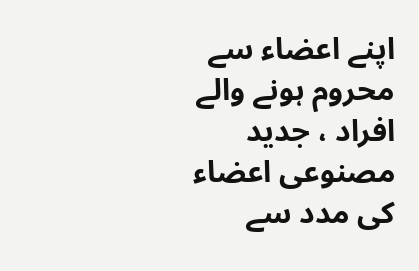اپنے اعضاء سے محروم ہونے والے افراد ، جدید مصنوعی اعضاء کی مدد سے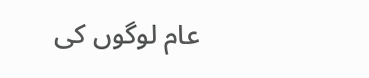عام لوگوں کی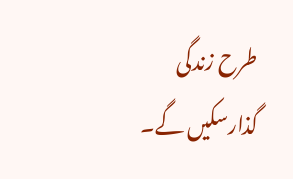طرح زندگی گذارسکیں گے۔